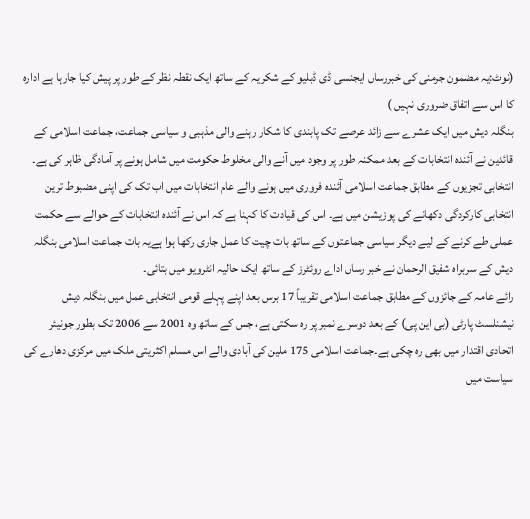(نوٹ:یہ مضمون جرمنی کی خبررساں ایجنسی ڈی ڈبلیو کے شکریہ کے ساتھ ایک نقطہ نظر کے طور پر پیش کیا جارہا ہے ادارہ کا اس سے اتفاق ضروری نہیں )
بنگلہ دیش میں ایک عشرے سے زائد عرصے تک پابندی کا شکار رہنے والی مذہبی و سیاسی جماعت، جماعت اسلامی کے قائدین نے آئندہ انتخابات کے بعد ممکنہ طور پر وجود میں آنے والی مخلوط حکومت میں شامل ہونے پر آمادگی ظاہر کی ہے۔
انتخابی تجزیوں کے مطابق جماعت اسلامی آئندہ فروری میں ہونے والے عام انتخابات میں اب تک کی اپنی مضبوط ترین انتخابی کارکردگی دکھانے کی پوزیشن میں ہے۔ اس کی قیادت کا کہنا ہے کہ اس نے آئندہ انتخابات کے حوالے سے حکمت عملی طے کرنے کے لیے دیگر سیاسی جماعتوں کے ساتھ بات چیت کا عمل جاری رکھا ہوا ہےیہ بات جماعت اسلامی بنگلہ دیش کے سربراہ شفیق الرحمان نے خبر رساں اداے روئٹرز کے ساتھ ایک حالیہ انٹرویو میں بتائی۔
رائے عامہ کے جائزوں کے مطابق جماعت اسلامی تقریباً 17 برس بعد اپنے پہلے قومی انتخابی عمل میں بنگلہ دیش نیشنلسٹ پارٹی (بی این پی) کے بعد دوسرے نمبر پر رہ سکتی ہے، جس کے ساتھ وہ 2001 سے 2006 تک بطور جونیئر اتحادی اقتدار میں بھی رہ چکی ہے۔جماعت اسلامی 175 ملین کی آبادی والے اس مسلم اکثریتی ملک میں مرکزی دھارے کی سیاست میں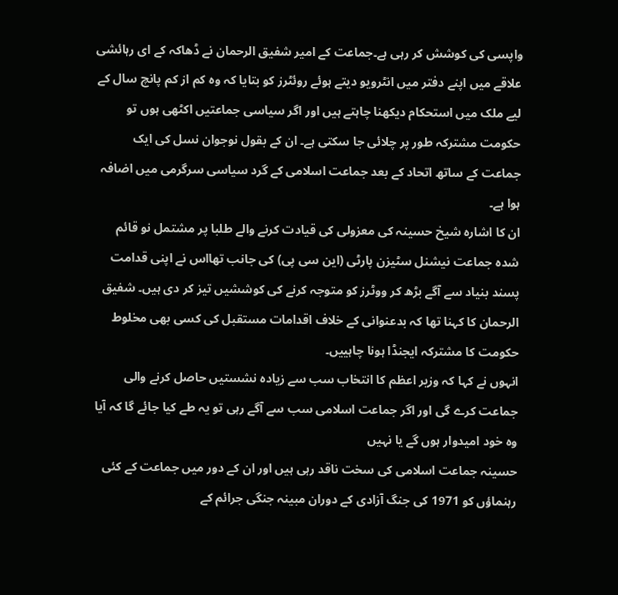واپسی کی کوشش کر رہی ہے۔جماعت کے امیر شفیق الرحمان نے ڈھاکہ کے ای رہائشی علاقے میں اپنے دفتر میں انٹرویو دیتے ہوئے روئٹرز کو بتایا کہ وہ کم از کم پانچ سال کے لیے ملک میں استحکام دیکھنا چاہتے ہیں اور اگر سیاسی جماعتیں اکٹھی ہوں تو حکومت مشترکہ طور پر چلائی جا سکتی ہے۔ ان کے بقول نوجوان نسل کی ایک جماعت کے ساتھ اتحاد کے بعد جماعت اسلامی کے گرد سیاسی سرگرمی میں اضافہ ہوا ہے۔
ان کا اشارہ شیخ حسینہ کی معزولی کی قیادت کرنے والے طلبا پر مشتمل نو قائم شدہ جماعت نیشنل سٹیزن پارٹی (این سی پی) کی جانب تھااس نے اپنی قدامت پسند بنیاد سے آگے بڑھ کر ووٹرز کو متوجہ کرنے کی کوششیں تیز کر دی ہیں۔ شفیق الرحمان کا کہنا تھا کہ بدعنوانی کے خلاف اقدامات مستقبل کی کسی بھی مخلوط حکومت کا مشترکہ ایجنڈا ہونا چاہییں۔
انہوں نے کہا کہ وزیر اعظم کا انتخاب سب سے زیادہ نشستیں حاصل کرنے والی جماعت کرے گی اور اگر جماعت اسلامی سب سے آگے رہی تو یہ طے کیا جائے گا کہ آیا وہ خود امیدوار ہوں گے یا نہیں
حسینہ جماعت اسلامی کی سخت ناقد رہی ہیں اور ان کے دور میں جماعت کے کئی رہنماؤں کو 1971 کی جنگ آزادی کے دوران مبینہ جنگی جرائم کے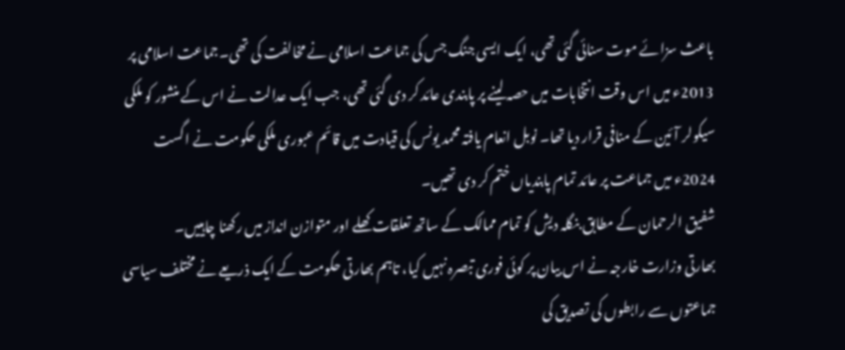باعث سزائے موت سنائی گئی تھی، ایک ایسی جنگ جس کی جماعت اسلامی نے مخالفت کی تھی۔جماعت اسلامی پر 2013ء میں اس وقت انتخابات میں حصہ لینے پر پابندی عائد کر دی گئی تھی، جب ایک عدالت نے اس کے منشور کو ملکی سیکولر آئین کے منافی قرار دیا تھا۔ نوبل انعام یافتہ محمد یونس کی قیادت میں قائم عبوری ملکی حکومت نے اگست 2024ء میں جماعت پر عائد تمام پابندیاں ختم کر دی تھیں۔
شفیق الرحمان کے مطابق بنگلہ دیش کو تمام ممالک کے ساتھ تعلقات کھلے اور متوازن انداز میں رکھنا چاہییں۔
بھارتی وزارت خارجہ نے اس بیان پر کوئی فوری تبصرہ نہیں کیا، تاہم بھارتی حکومت کے ایک ذریعے نے مختلف سیاسی جماعتوں سے رابطوں کی تصدیق کی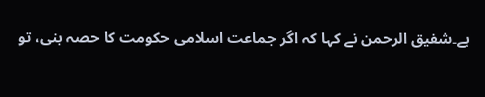ہے۔شفیق الرحمن نے کہا کہ اگر جماعت اسلامی حکومت کا حصہ بنی، تو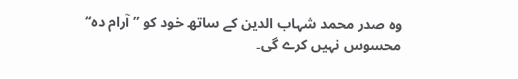وہ صدر محمد شہاب الدین کے ساتھ خود کو ”آرام دہ‘‘ محسوس نہیں کرے گی۔